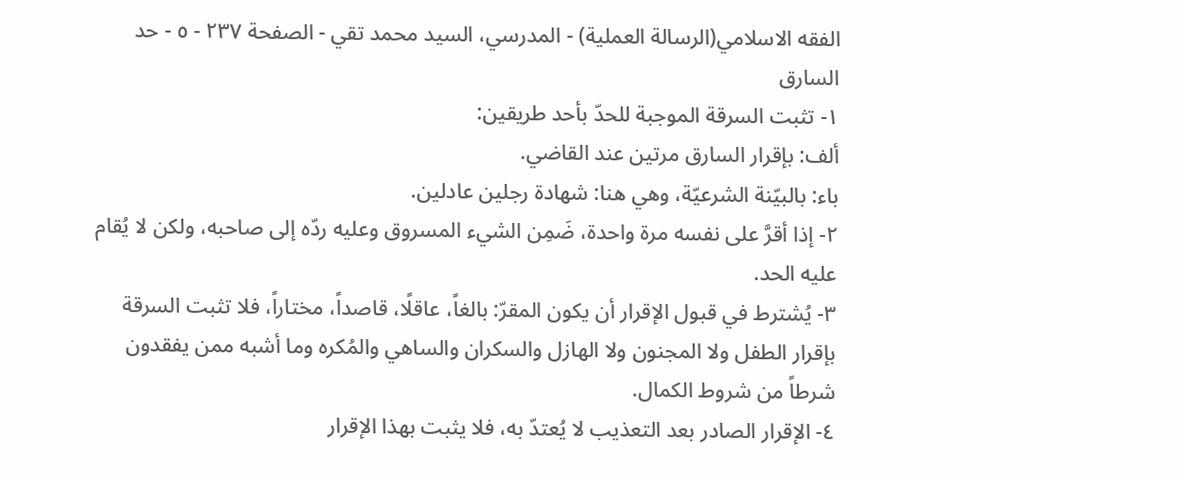الفقه الاسلامي(الرسالة العملية) - المدرسي، السيد محمد تقي - الصفحة ٢٣٧ - ٥ - حد السارق
١- تثبت السرقة الموجبة للحدّ بأحد طريقين:
ألف: بإقرار السارق مرتين عند القاضي.
باء: بالبيّنة الشرعيّة، وهي هنا: شهادة رجلين عادلين.
٢- إذا أقرَّ على نفسه مرة واحدة، ضَمِن الشيء المسروق وعليه ردّه إلى صاحبه، ولكن لا يُقام عليه الحد.
٣- يُشترط في قبول الإقرار أن يكون المقرّ: بالغاً، عاقلًا، قاصداً، مختاراً، فلا تثبت السرقة بإقرار الطفل ولا المجنون ولا الهازل والسكران والساهي والمُكره وما أشبه ممن يفقدون شرطاً من شروط الكمال.
٤- الإقرار الصادر بعد التعذيب لا يُعتدّ به، فلا يثبت بهذا الإقرار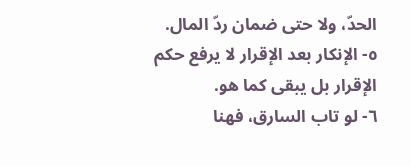الحدّ، ولا حتى ضمان ردّ المال.
٥- الإنكار بعد الإقرار لا يرفع حكم الإقرار بل يبقى كما هو.
٦- لو تاب السارق، فهنا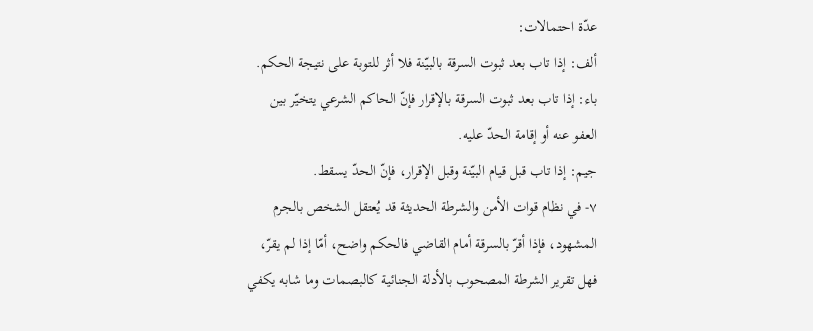عدّة احتمالات:
ألف: إذا تاب بعد ثبوت السرقة بالبيّنة فلا أثر للتوبة على نتيجة الحكم.
باء: إذا تاب بعد ثبوت السرقة بالإقرار فإنّ الحاكم الشرعي يتخيّر بين العفو عنه أو إقامة الحدّ عليه.
جيم: إذا تاب قبل قيام البيّنة وقبل الإقرار، فإنّ الحدّ يسقط.
٧- في نظام قوات الأمن والشرطة الحديثة قد يُعتقل الشخص بالجرم المشهود، فإذا أقرّ بالسرقة أمام القاضي فالحكم واضح، أمّا إذا لم يقرّ، فهل تقرير الشرطة المصحوب بالأدلة الجنائية كالبصمات وما شابه يكفي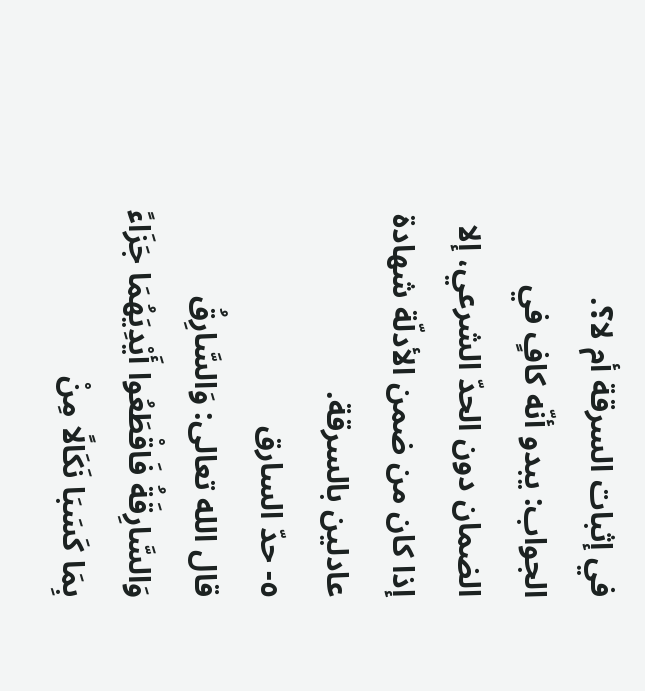في إثبات السرقة أم لا؟.
الجواب: يبدو أنّه كافٍ في الضمان دون الحدّ الشرعي، إلا إذا كان من ضمن الأدلّة شهادة عادلين بالسرقة.
٥- حدّ السارق
قال الله تعالى: وَالسَّارِقُ وَالسَّارِقَةُ فَاقْطَعُوا أَيْدِيَهُمَا جَزَاءً بِمَا كَسَبَا نَكَالًا مِنْ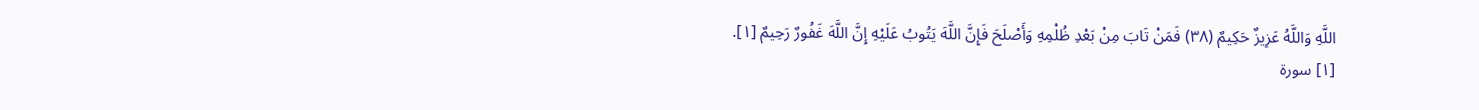اللَّهِ وَاللَّهُ عَزِيزٌ حَكِيمٌ (٣٨) فَمَنْ تَابَ مِنْ بَعْدِ ظُلْمِهِ وَأَصْلَحَ فَإِنَّ اللَّهَ يَتُوبُ عَلَيْهِ إِنَّ اللَّهَ غَفُورٌ رَحِيمٌ [١].
[١] سورة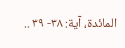المائدة، آية: ٣٨- ٣٩ ..